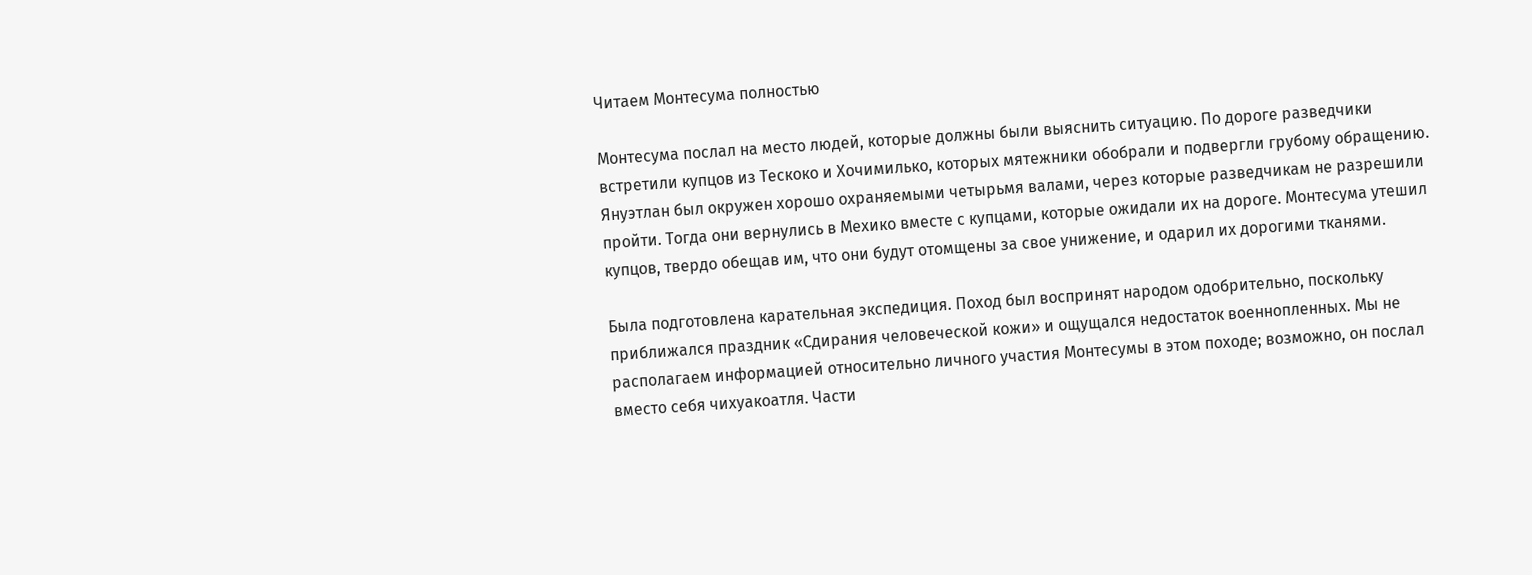Читаем Монтесума полностью

Монтесума послал на место людей, которые должны были выяснить ситуацию. По дороге разведчики встретили купцов из Тескоко и Хочимилько, которых мятежники обобрали и подвергли грубому обращению. Януэтлан был окружен хорошо охраняемыми четырьмя валами, через которые разведчикам не разрешили пройти. Тогда они вернулись в Мехико вместе с купцами, которые ожидали их на дороге. Монтесума утешил купцов, твердо обещав им, что они будут отомщены за свое унижение, и одарил их дорогими тканями.

Была подготовлена карательная экспедиция. Поход был воспринят народом одобрительно, поскольку приближался праздник «Сдирания человеческой кожи» и ощущался недостаток военнопленных. Мы не располагаем информацией относительно личного участия Монтесумы в этом походе; возможно, он послал вместо себя чихуакоатля. Части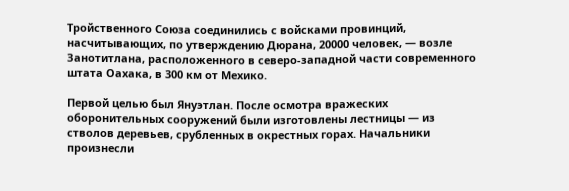Тройственного Союза соединились с войсками провинций, насчитывающих, по утверждению Дюрана, 20000 человек, — возле Занотитлана, расположенного в северо-западной части современного штата Оахака, в 300 км от Мехико.

Первой целью был Януэтлан. После осмотра вражеских оборонительных сооружений были изготовлены лестницы — из стволов деревьев, срубленных в окрестных горах. Начальники произнесли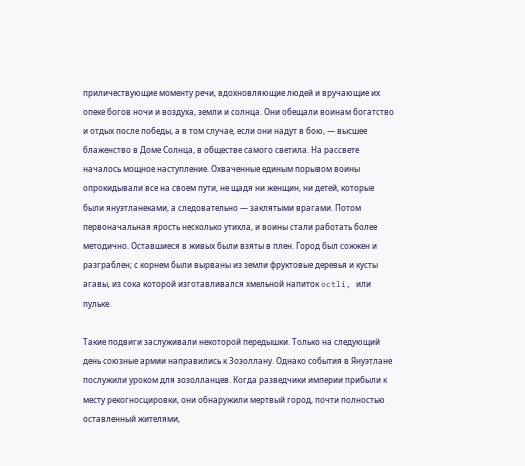приличествующие моменту речи, вдохновляющие людей и вручающие их опеке богов ночи и воздуха, земли и солнца. Они обещали воинам богатство и отдых после победы, а в том случае, если они надут в бою, — высшее блаженство в Доме Солнца, в обществе самого светила. На рассвете началось мощное наступление. Охваченные единым порывом воины опрокидывали все на своем пути, не щадя ни женщин, ни детей, которые были януэтланеками, а следовательно — заклятыми врагами. Потом первоначальная ярость несколько утихла, и воины стали работать более методично. Оставшиеся в живых были взяты в плен. Город был сожжен и разграблен; с корнем были вырваны из земли фруктовые деревья и кусты агавы, из сока которой изготавливался хмельной напиток octli, или пульке.

Такие подвиги заслуживали некоторой передышки. Только на следующий день союзные армии направились к Зозоллану. Однако события в Януэтлане послужили уроком для зозолланцев. Когда разведчики империи прибыли к месту рекогносцировки, они обнаружили мертвый город, почти полностью оставленный жителями,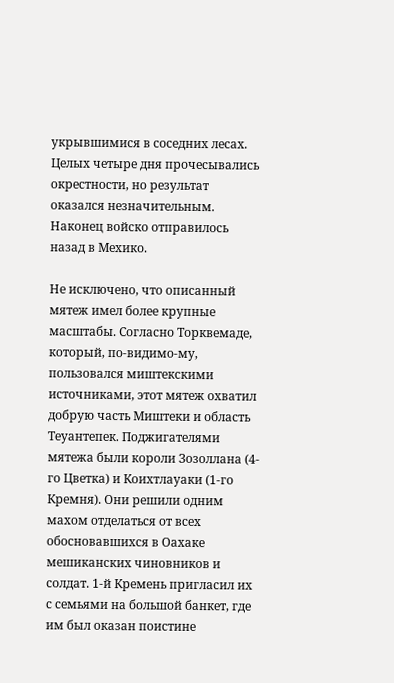укрывшимися в соседних лесах. Целых четыре дня прочесывались окрестности, но результат оказался незначительным. Наконец войско отправилось назад в Мехико.

Не исключено, что описанный мятеж имел более крупные масштабы. Согласно Торквемаде, который, по-видимо-му, пользовался миштекскими источниками, этот мятеж охватил добрую часть Миштеки и область Теуантепек. Поджигателями мятежа были короли Зозоллана (4-го Цветка) и Коихтлауаки (1-го Кремня). Они решили одним махом отделаться от всех обосновавшихся в Оахаке мешиканских чиновников и солдат. 1-й Кремень пригласил их с семьями на большой банкет, где им был оказан поистине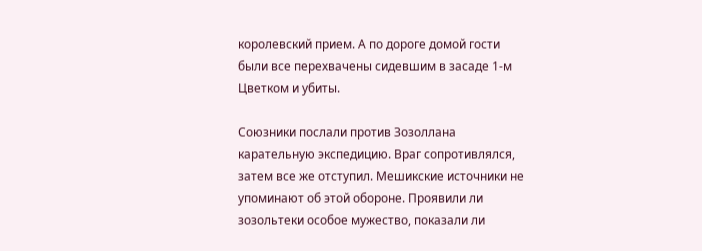королевский прием. А по дороге домой гости были все перехвачены сидевшим в засаде 1-м Цветком и убиты.

Союзники послали против Зозоллана карательную экспедицию. Враг сопротивлялся, затем все же отступил. Мешикские источники не упоминают об этой обороне. Проявили ли зозольтеки особое мужество, показали ли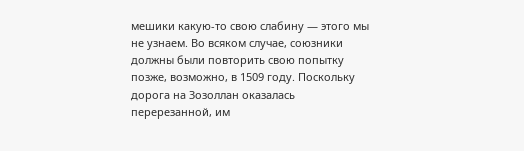мешики какую-то свою слабину — этого мы не узнаем. Во всяком случае, союзники должны были повторить свою попытку позже, возможно, в 1509 году. Поскольку дорога на Зозоллан оказалась перерезанной, им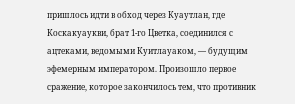пришлось идти в обход через Куаутлан, где Коскакуаукви, брат 1-го Цветка, соединился с ацтеками, ведомыми Куитлауаком, — будущим эфемерным императором. Произошло первое сражение, которое закончилось тем, что противник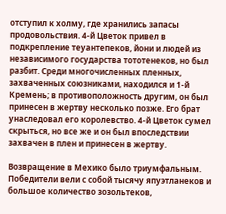отступил к холму, где хранились запасы продовольствия. 4-й Цветок привел в подкрепление теуантепеков, йони и людей из независимого государства тототенеков, но был разбит. Среди многочисленных пленных, захваченных союзниками, находился и 1-й Кремень; в противоположность другим, он был принесен в жертву несколько позже. Его брат унаследовал его королевство. 4-й Цветок сумел скрыться, но все же и он был впоследствии захвачен в плен и принесен в жертву.

Возвращение в Мехико было триумфальным. Победители вели с собой тысячу япуэтланеков и большое количество зозольтеков,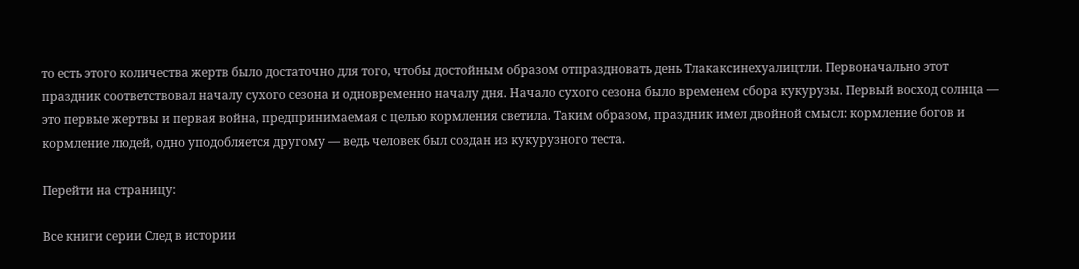то есть этого количества жертв было достаточно для того, чтобы достойным образом отпраздновать день Тлакаксинехуалицтли. Первоначально этот праздник соответствовал началу сухого сезона и одновременно началу дня. Начало сухого сезона было временем сбора кукурузы. Первый восход солнца — это первые жертвы и первая война, предпринимаемая с целью кормления светила. Таким образом, праздник имел двойной смысл: кормление богов и кормление людей, одно уподобляется другому — ведь человек был создан из кукурузного теста.

Перейти на страницу:

Все книги серии След в истории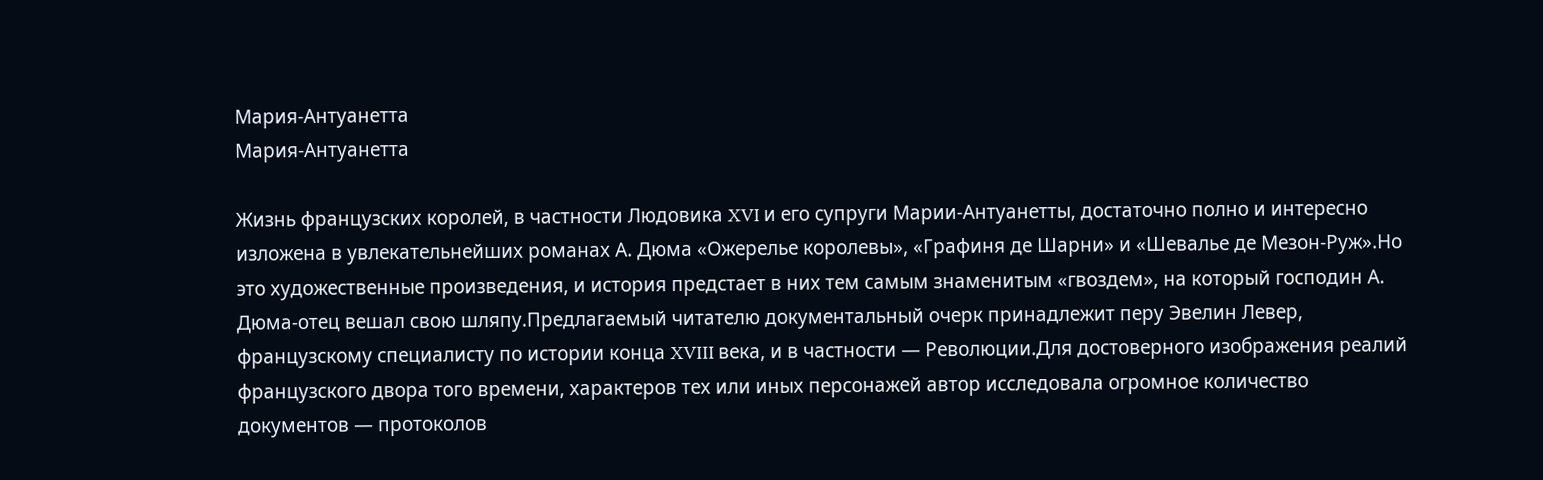Мария-Антуанетта
Мария-Антуанетта

Жизнь французских королей, в частности Людовика XVI и его супруги Марии-Антуанетты, достаточно полно и интересно изложена в увлекательнейших романах А. Дюма «Ожерелье королевы», «Графиня де Шарни» и «Шевалье де Мезон-Руж».Но это художественные произведения, и история предстает в них тем самым знаменитым «гвоздем», на который господин А. Дюма-отец вешал свою шляпу.Предлагаемый читателю документальный очерк принадлежит перу Эвелин Левер, французскому специалисту по истории конца XVIII века, и в частности — Революции.Для достоверного изображения реалий французского двора того времени, характеров тех или иных персонажей автор исследовала огромное количество документов — протоколов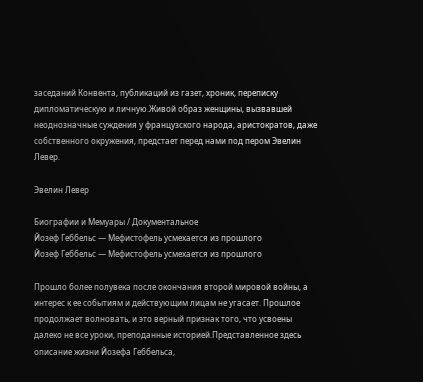заседаний Конвента, публикаций из газет, хроник, переписку дипломатическую и личную.Живой образ женщины, вызвавшей неоднозначные суждения у французского народа, аристократов, даже собственного окружения, предстает перед нами под пером Эвелин Левер.

Эвелин Левер

Биографии и Мемуары / Документальное
Йозеф Геббельс — Мефистофель усмехается из прошлого
Йозеф Геббельс — Мефистофель усмехается из прошлого

Прошло более полувека после окончания второй мировой войны, а интерес к ее событиям и действующим лицам не угасает. Прошлое продолжает волновать, и это верный признак того, что усвоены далеко не все уроки, преподанные историей.Представленное здесь описание жизни Йозефа Геббельса,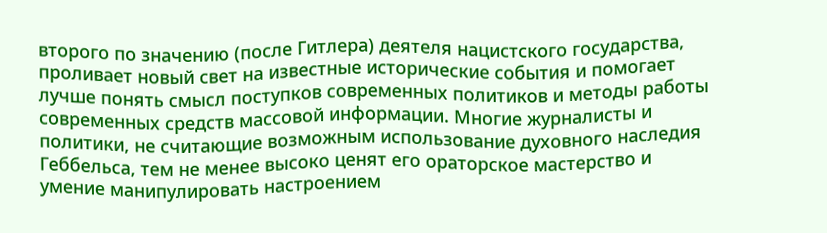второго по значению (после Гитлера) деятеля нацистского государства, проливает новый свет на известные исторические события и помогает лучше понять смысл поступков современных политиков и методы работы современных средств массовой информации. Многие журналисты и политики, не считающие возможным использование духовного наследия Геббельса, тем не менее высоко ценят его ораторское мастерство и умение манипулировать настроением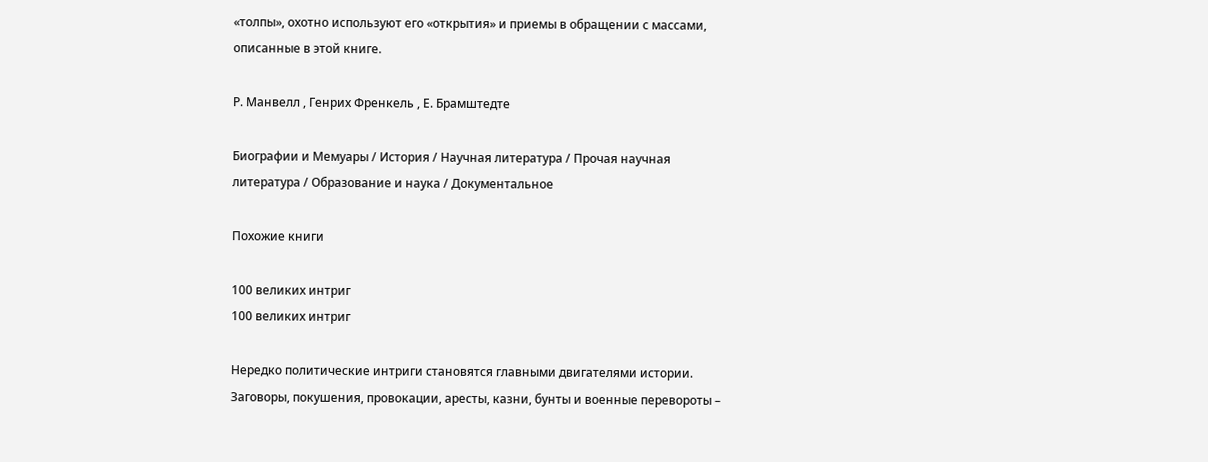«толпы», охотно используют его «открытия» и приемы в обращении с массами, описанные в этой книге.

Р. Манвелл , Генрих Френкель , Е. Брамштедте

Биографии и Мемуары / История / Научная литература / Прочая научная литература / Образование и наука / Документальное

Похожие книги

100 великих интриг
100 великих интриг

Нередко политические интриги становятся главными двигателями истории. Заговоры, покушения, провокации, аресты, казни, бунты и военные перевороты –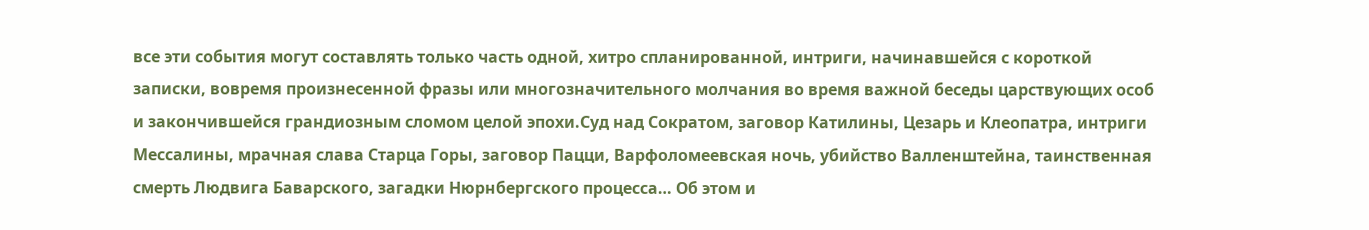все эти события могут составлять только часть одной, хитро спланированной, интриги, начинавшейся с короткой записки, вовремя произнесенной фразы или многозначительного молчания во время важной беседы царствующих особ и закончившейся грандиозным сломом целой эпохи.Суд над Сократом, заговор Катилины, Цезарь и Клеопатра, интриги Мессалины, мрачная слава Старца Горы, заговор Пацци, Варфоломеевская ночь, убийство Валленштейна, таинственная смерть Людвига Баварского, загадки Нюрнбергского процесса… Об этом и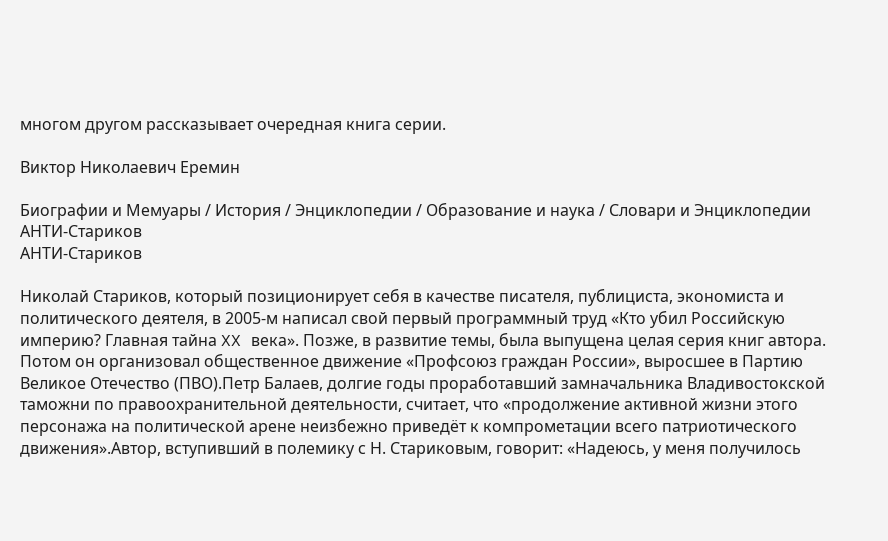многом другом рассказывает очередная книга серии.

Виктор Николаевич Еремин

Биографии и Мемуары / История / Энциклопедии / Образование и наука / Словари и Энциклопедии
АНТИ-Стариков
АНТИ-Стариков

Николай Стариков, который позиционирует себя в качестве писателя, публициста, экономиста и политического деятеля, в 2005-м написал свой первый программный труд «Кто убил Российскую империю? Главная тайна XX века». Позже, в развитие темы, была выпущена целая серия книг автора. Потом он организовал общественное движение «Профсоюз граждан России», выросшее в Партию Великое Отечество (ПВО).Петр Балаев, долгие годы проработавший замначальника Владивостокской таможни по правоохранительной деятельности, считает, что «продолжение активной жизни этого персонажа на политической арене неизбежно приведёт к компрометации всего патриотического движения».Автор, вступивший в полемику с Н. Стариковым, говорит: «Надеюсь, у меня получилось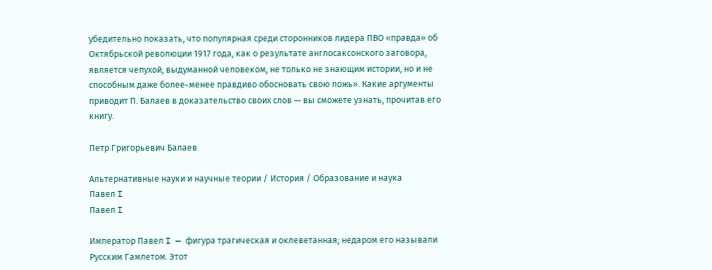убедительно показать, что популярная среди сторонников лидера ПВО «правда» об Октябрьской революции 1917 года, как о результате англосаксонского заговора, является чепухой, выдуманной человеком, не только не знающим истории, но и не способным даже более-менее правдиво обосновать свою ложь». Какие аргументы приводит П. Балаев в доказательство своих слов — вы сможете узнать, прочитав его книгу.

Петр Григорьевич Балаев

Альтернативные науки и научные теории / История / Образование и наука
Павел I
Павел I

Император Павел I — фигура трагическая и оклеветанная; недаром его называли Русским Гамлетом. Этот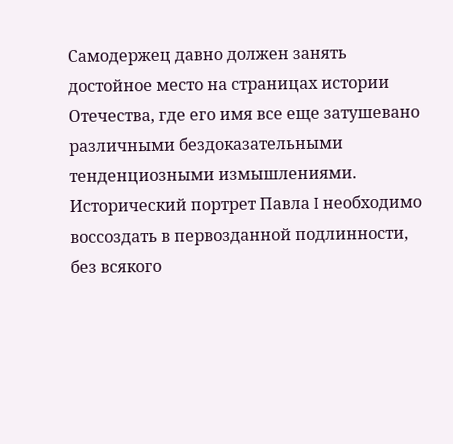Самодержец давно должен занять достойное место на страницах истории Отечества, где его имя все еще затушевано различными бездоказательными тенденциозными измышлениями. Исторический портрет Павла I необходимо воссоздать в первозданной подлинности, без всякого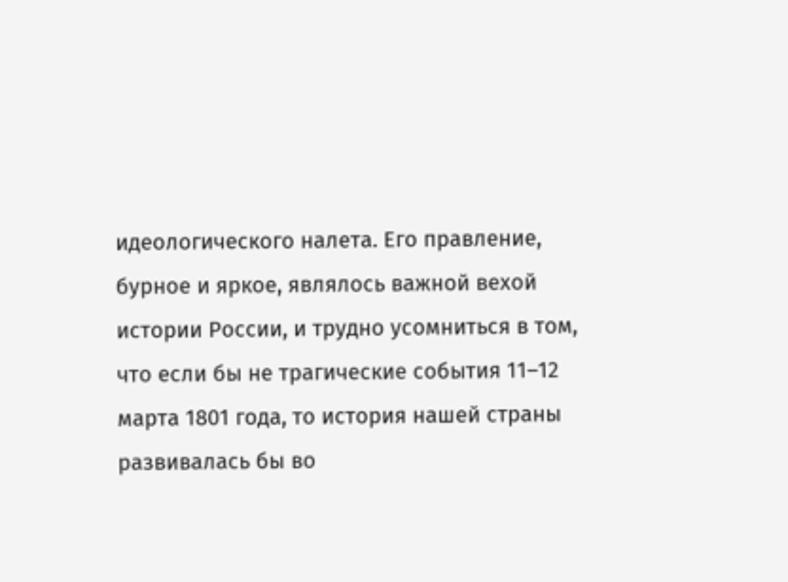идеологического налета. Его правление, бурное и яркое, являлось важной вехой истории России, и трудно усомниться в том, что если бы не трагические события 11–12 марта 1801 года, то история нашей страны развивалась бы во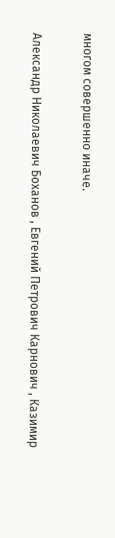многом совершенно иначе.

Александр Николаевич Боханов , Евгений Петрович Карнович , Казимир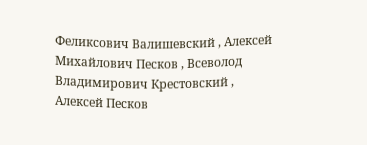Феликсович Валишевский , Алексей Михайлович Песков , Всеволод Владимирович Крестовский , Алексей Песков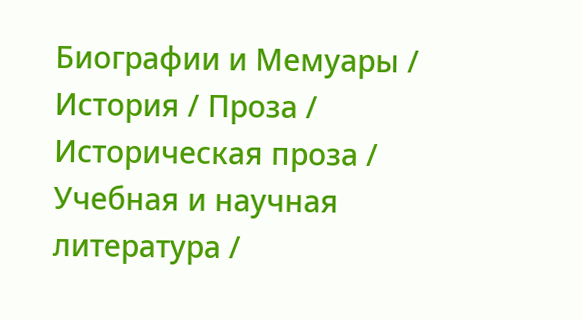Биографии и Мемуары / История / Проза / Историческая проза / Учебная и научная литература /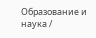Образование и наука /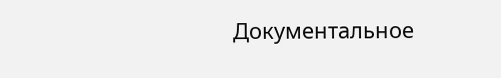Документальное